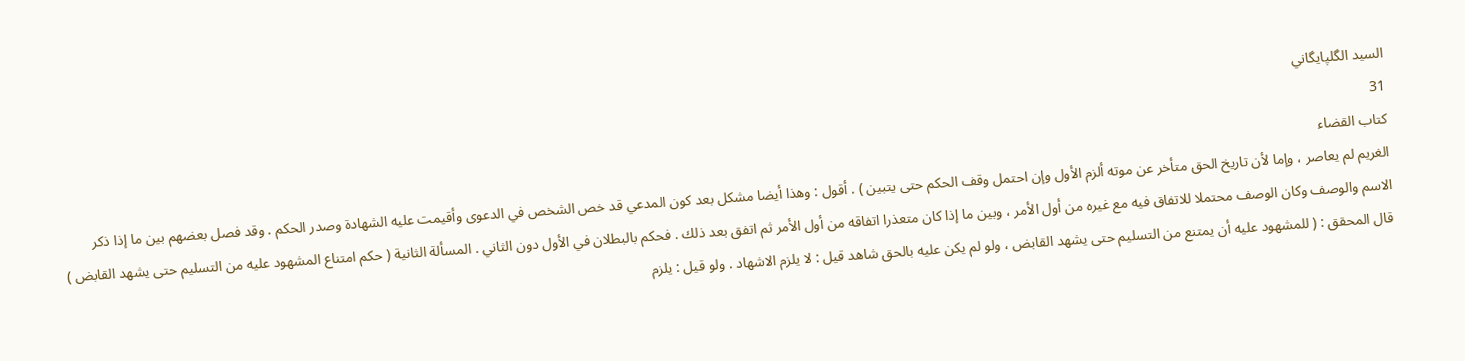السيد الگلپايگاني
31
كتاب القضاء
الغريم لم يعاصر ، وإما لأن تاريخ الحق متأخر عن موته ألزم الأول وإن احتمل وقف الحكم حتى يتبين ) . أقول : وهذا أيضا مشكل بعد كون المدعي قد خص الشخص في الدعوى وأقيمت عليه الشهادة وصدر الحكم . وقد فصل بعضهم بين ما إذا ذكر الاسم والوصف وكان الوصف محتملا للاتفاق فيه مع غيره من أول الأمر ، وبين ما إذا كان متعذرا اتفاقه من أول الأمر ثم اتفق بعد ذلك . فحكم بالبطلان في الأول دون الثاني . المسألة الثانية ( حكم امتناع المشهود عليه من التسليم حتى يشهد القابض ) قال المحقق : ( للمشهود عليه أن يمتنع من التسليم حتى يشهد القابض ، ولو لم يكن عليه بالحق شاهد قيل : لا يلزم الاشهاد . ولو قيل : يلزم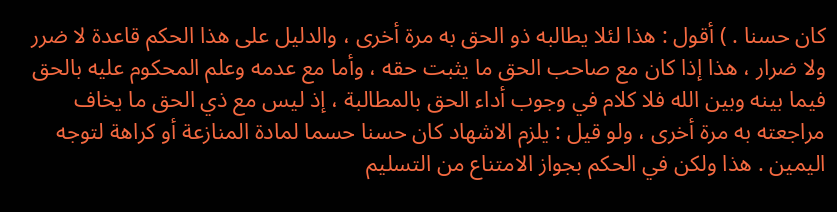كان حسنا . ) أقول : هذا لئلا يطالبه ذو الحق به مرة أخرى ، والدليل على هذا الحكم قاعدة لا ضرر ولا ضرار ، هذا إذا كان مع صاحب الحق ما يثبت حقه ، وأما مع عدمه وعلم المحكوم عليه بالحق فيما بينه وبين الله فلا كلام في وجوب أداء الحق بالمطالبة ، إذ ليس مع ذي الحق ما يخاف مراجعته به مرة أخرى ، ولو قيل : يلزم الاشهاد كان حسنا حسما لمادة المنازعة أو كراهة لتوجه اليمين . هذا ولكن في الحكم بجواز الامتناع من التسليم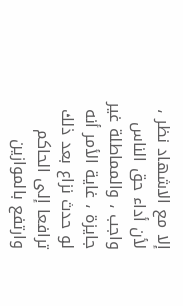إلا مع الاشهاد نظر ، لأن أداء حق الناس واجب ، والمماطلة غير جايزة ، غاية الأمر أنه لو حدث نزاع بعد ذلك ترافعا إلى الحاكم وارتفع بالموازين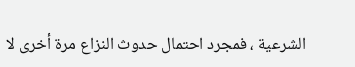الشرعية ، فمجرد احتمال حدوث النزاع مرة أخرى لا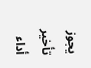يجوز تأخير أداء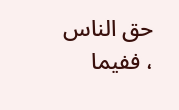حق الناس ، ففيما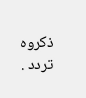ذكروه تردد .